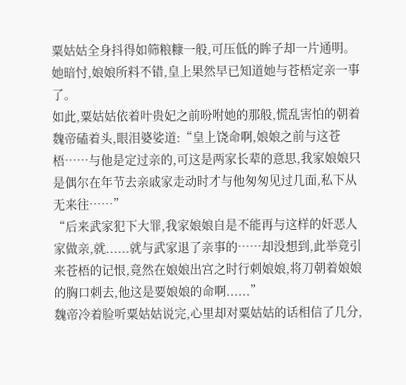粟姑姑全身抖得如筛粮糠一般,可压低的眸子却一片通明。她暗忖,娘娘所料不错,皇上果然早已知道她与苍梧定亲一事
了。
如此,粟姑姑依着叶贵妃之前吩咐她的那般,慌乱害怕的朝着魏帝磕着头,眼泪婆娑道:“皇上饶命啊,娘娘之前与这苍
梧……与他是定过亲的,可这是两家长辈的意思,我家娘娘只是偶尔在年节去亲戚家走动时才与他匆匆见过几面,私下从无来往……”
“后来武家犯下大罪,我家娘娘自是不能再与这样的奸恶人家做亲,就......就与武家退了亲事的……却没想到,此举竟引来苍梧的记恨,竟然在娘娘出宫之时行刺娘娘,将刀朝着娘娘的胸口刺去,他这是要娘娘的命啊......”
魏帝冷着脸听粟姑姑说完,心里却对粟姑姑的话相信了几分,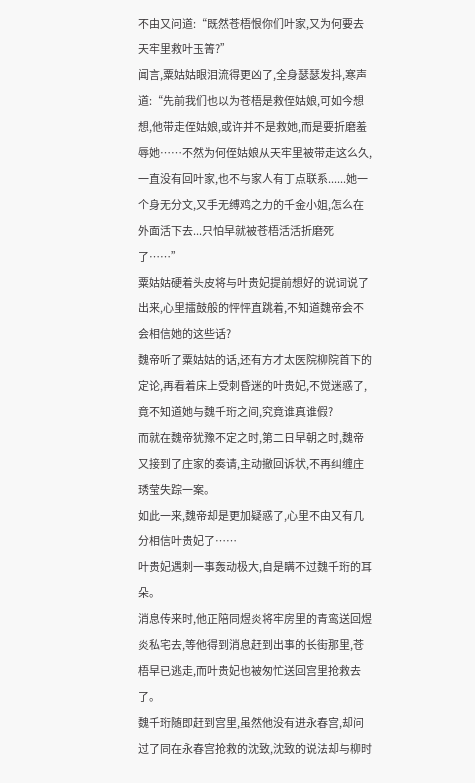不由又问道:“既然苍梧恨你们叶家,又为何要去天牢里救叶玉箐?”
闻言,粟姑姑眼泪流得更凶了,全身瑟瑟发抖,寒声道:“先前我们也以为苍梧是救侄姑娘,可如今想想,他带走侄姑娘,或许并不是救她,而是要折磨羞辱她……不然为何侄姑娘从天牢里被带走这么久,一直没有回叶家,也不与家人有丁点联系......她一个身无分文,又手无缚鸡之力的千金小姐,怎么在外面活下去...只怕早就被苍梧活活折磨死了……”
粟姑姑硬着头皮将与叶贵妃提前想好的说词说了出来,心里擂鼓般的怦怦直跳着,不知道魏帝会不会相信她的这些话?
魏帝听了粟姑姑的话,还有方才太医院柳院首下的定论,再看着床上受刺昏迷的叶贵妃,不觉迷惑了,竟不知道她与魏千珩之间,究竟谁真谁假?
而就在魏帝犹豫不定之时,第二日早朝之时,魏帝又接到了庄家的奏请,主动撤回诉状,不再纠缠庄琇莹失踪一案。
如此一来,魏帝却是更加疑惑了,心里不由又有几分相信叶贵妃了……
叶贵妃遇刺一事轰动极大,自是瞒不过魏千珩的耳朵。
消息传来时,他正陪同煜炎将牢房里的青鸾送回煜炎私宅去,等他得到消息赶到出事的长街那里,苍梧早已逃走,而叶贵妃也被匆忙送回宫里抢救去了。
魏千珩随即赶到宫里,虽然他没有进永春宫,却问过了同在永春宫抢救的沈致,沈致的说法却与柳时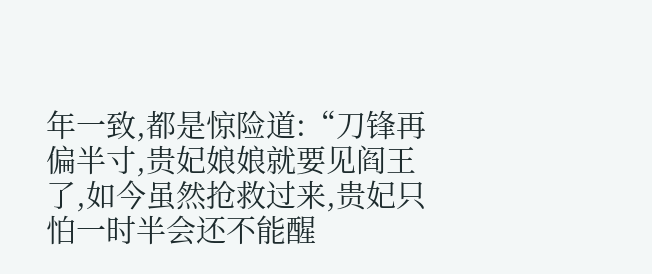年一致,都是惊险道:“刀锋再偏半寸,贵妃娘娘就要见阎王了,如今虽然抢救过来,贵妃只怕一时半会还不能醒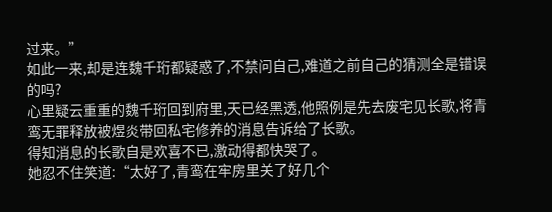过来。”
如此一来,却是连魏千珩都疑惑了,不禁问自己,难道之前自己的猜测全是错误的吗?
心里疑云重重的魏千珩回到府里,天已经黑透,他照例是先去废宅见长歌,将青鸾无罪释放被煜炎带回私宅修养的消息告诉给了长歌。
得知消息的长歌自是欢喜不已,激动得都快哭了。
她忍不住笑道:“太好了,青鸾在牢房里关了好几个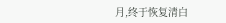月,终于恢复清白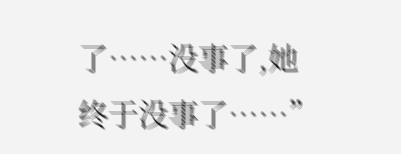了……没事了,她终于没事了……”